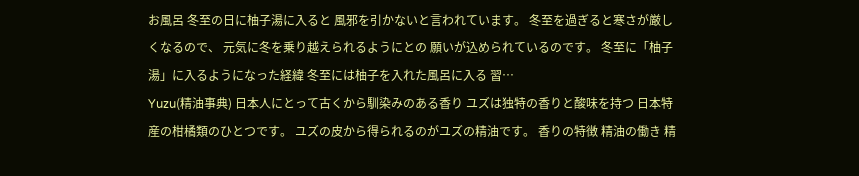お風呂 冬至の日に柚子湯に入ると 風邪を引かないと言われています。 冬至を過ぎると寒さが厳しくなるので、 元気に冬を乗り越えられるようにとの 願いが込められているのです。 冬至に「柚子湯」に入るようになった経緯 冬至には柚子を入れた風呂に入る 習…
Yuzu(精油事典) 日本人にとって古くから馴染みのある香り ユズは独特の香りと酸味を持つ 日本特産の柑橘類のひとつです。 ユズの皮から得られるのがユズの精油です。 香りの特徴 精油の働き 精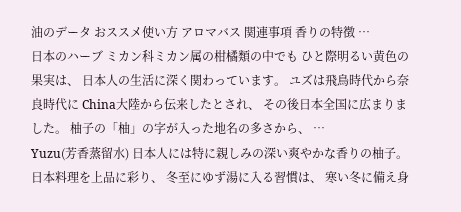油のデータ おススメ使い方 アロマバス 関連事項 香りの特徴 …
日本のハーブ ミカン科ミカン属の柑橘類の中でも ひと際明るい黄色の果実は、 日本人の生活に深く関わっています。 ユズは飛鳥時代から奈良時代に China大陸から伝来したとされ、 その後日本全国に広まりました。 柚子の「柚」の字が入った地名の多さから、 …
Yuzu(芳香蒸留水) 日本人には特に親しみの深い爽やかな香りの柚子。 日本料理を上品に彩り、 冬至にゆず湯に入る習慣は、 寒い冬に備え身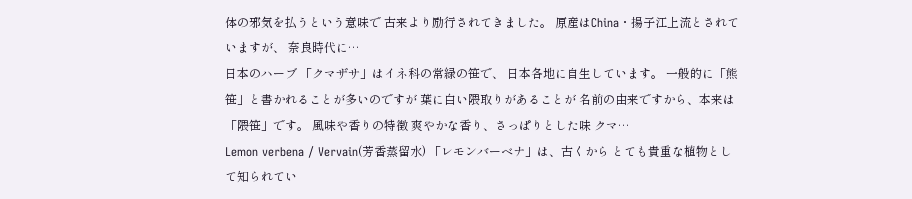体の邪気を払うという意味で 古来より励行されてきました。 原産はChina・揚子江上流とされていますが、 奈良時代に…
日本のハーブ 「クマザサ」はイネ科の常緑の笹で、 日本各地に自生しています。 一般的に「熊笹」と書かれることが多いのですが 葉に白い隈取りがあることが 名前の由来ですから、本来は「隈笹」です。 風味や香りの特徴 爽やかな香り、さっぱりとした味 クマ…
Lemon verbena / Vervain(芳香蒸留水) 「レモンバーベナ」は、古くから とても貴重な植物として知られてい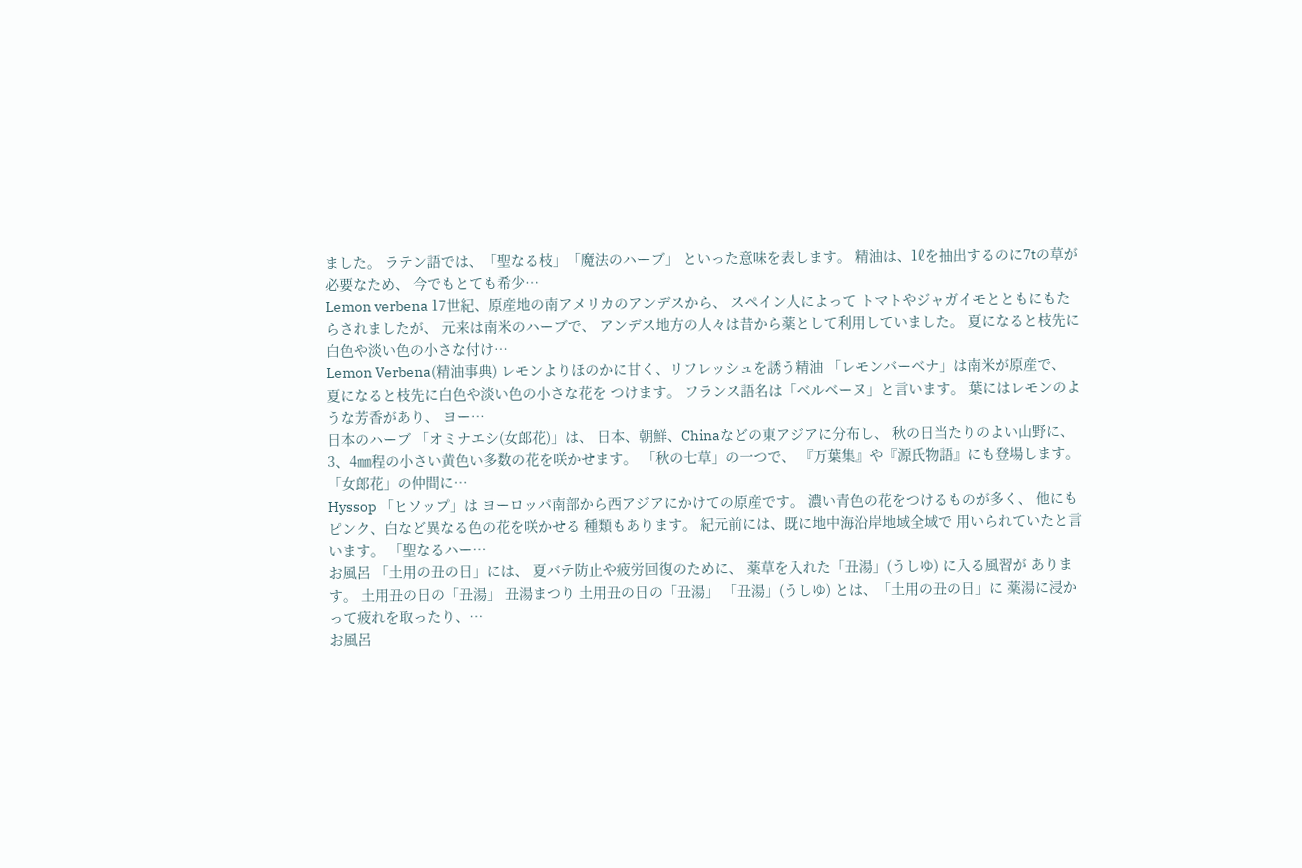ました。 ラテン語では、「聖なる枝」「魔法のハーブ」 といった意味を表します。 精油は、1ℓを抽出するのに7tの草が必要なため、 今でもとても希少…
Lemon verbena 17世紀、原産地の南アメリカのアンデスから、 スペイン人によって トマトやジャガイモとともにもたらされましたが、 元来は南米のハーブで、 アンデス地方の人々は昔から薬として利用していました。 夏になると枝先に白色や淡い色の小さな付け…
Lemon Verbena(精油事典) レモンよりほのかに甘く、リフレッシュを誘う精油 「レモンバーベナ」は南米が原産で、 夏になると枝先に白色や淡い色の小さな花を つけます。 フランス語名は「ベルベーヌ」と言います。 葉にはレモンのような芳香があり、 ヨー…
日本のハーブ 「オミナエシ(女郎花)」は、 日本、朝鮮、Chinaなどの東アジアに分布し、 秋の日当たりのよい山野に、 3、4㎜程の小さい黄色い多数の花を咲かせます。 「秋の七草」の一つで、 『万葉集』や『源氏物語』にも登場します。 「女郎花」の仲間に…
Hyssop 「ヒソップ」は ヨーロッパ南部から西アジアにかけての原産です。 濃い青色の花をつけるものが多く、 他にもピンク、白など異なる色の花を咲かせる 種類もあります。 紀元前には、既に地中海沿岸地域全域で 用いられていたと言います。 「聖なるハー…
お風呂 「土用の丑の日」には、 夏バテ防止や疲労回復のために、 薬草を入れた「丑湯」(うしゆ) に入る風習が あります。 土用丑の日の「丑湯」 丑湯まつり 土用丑の日の「丑湯」 「丑湯」(うしゆ) とは、「土用の丑の日」に 薬湯に浸かって疲れを取ったり、…
お風呂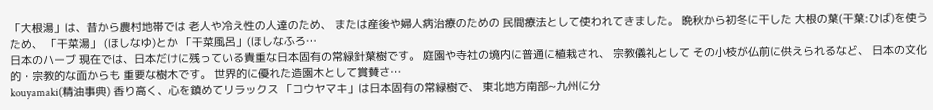「大根湯」は、昔から農村地帯では 老人や冷え性の人達のため、 または産後や婦人病治療のための 民間療法として使われてきました。 晩秋から初冬に干した 大根の葉(干葉:ひば)を使うため、 「干菜湯」 (ほしなゆ)とか 「干菜風呂」(ほしなふろ…
日本のハーブ 現在では、日本だけに残っている貴重な日本固有の常緑針葉樹です。 庭園や寺社の境内に普通に植栽され、 宗教儀礼として その小枝が仏前に供えられるなど、 日本の文化的・宗教的な面からも 重要な樹木です。 世界的に優れた造園木として賞賛さ…
kouyamaki(精油事典) 香り高く、心を鎮めてリラックス 「コウヤマキ」は日本固有の常緑樹で、 東北地方南部~九州に分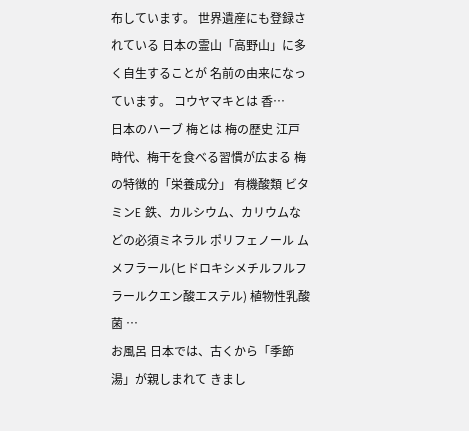布しています。 世界遺産にも登録されている 日本の霊山「高野山」に多く自生することが 名前の由来になっています。 コウヤマキとは 香…
日本のハーブ 梅とは 梅の歴史 江戸時代、梅干を食べる習慣が広まる 梅の特徴的「栄養成分」 有機酸類 ビタミンE 鉄、カルシウム、カリウムなどの必須ミネラル ポリフェノール ムメフラール(ヒドロキシメチルフルフラールクエン酸エステル) 植物性乳酸菌 …
お風呂 日本では、古くから「季節湯」が親しまれて きまし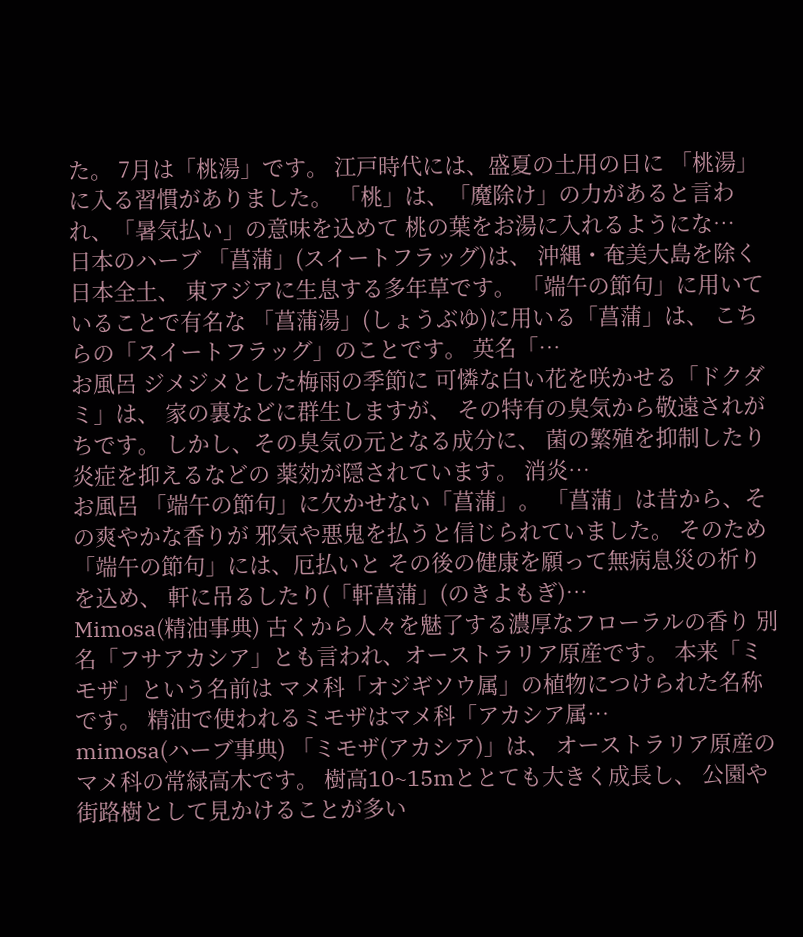た。 7月は「桃湯」です。 江戸時代には、盛夏の土用の日に 「桃湯」に入る習慣がありました。 「桃」は、「魔除け」の力があると言われ、「暑気払い」の意味を込めて 桃の葉をお湯に入れるようにな…
日本のハーブ 「菖蒲」(スイートフラッグ)は、 沖縄・奄美大島を除く日本全土、 東アジアに生息する多年草です。 「端午の節句」に用いていることで有名な 「菖蒲湯」(しょうぶゆ)に用いる「菖蒲」は、 こちらの「スイートフラッグ」のことです。 英名「…
お風呂 ジメジメとした梅雨の季節に 可憐な白い花を咲かせる「ドクダミ」は、 家の裏などに群生しますが、 その特有の臭気から敬遠されがちです。 しかし、その臭気の元となる成分に、 菌の繁殖を抑制したり炎症を抑えるなどの 薬効が隠されています。 消炎…
お風呂 「端午の節句」に欠かせない「菖蒲」。 「菖蒲」は昔から、その爽やかな香りが 邪気や悪鬼を払うと信じられていました。 そのため「端午の節句」には、厄払いと その後の健康を願って無病息災の祈りを込め、 軒に吊るしたり(「軒菖蒲」(のきよもぎ)…
Mimosa(精油事典) 古くから人々を魅了する濃厚なフローラルの香り 別名「フサアカシア」とも言われ、オーストラリア原産です。 本来「ミモザ」という名前は マメ科「オジギソウ属」の植物につけられた名称です。 精油で使われるミモザはマメ科「アカシア属…
mimosa(ハーブ事典) 「ミモザ(アカシア)」は、 オーストラリア原産のマメ科の常緑高木です。 樹高10~15mととても大きく成長し、 公園や街路樹として見かけることが多い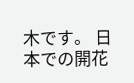木です。 日本での開花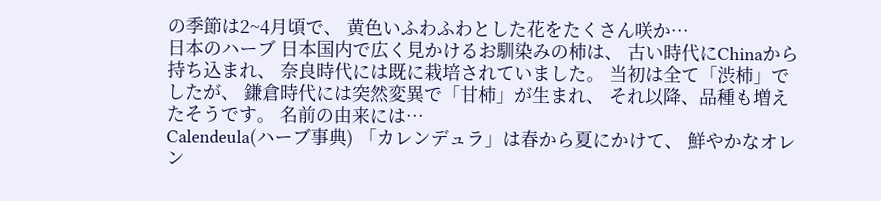の季節は2~4月頃で、 黄色いふわふわとした花をたくさん咲か…
日本のハーブ 日本国内で広く見かけるお馴染みの柿は、 古い時代にChinaから持ち込まれ、 奈良時代には既に栽培されていました。 当初は全て「渋柿」でしたが、 鎌倉時代には突然変異で「甘柿」が生まれ、 それ以降、品種も増えたそうです。 名前の由来には…
Calendeula(ハーブ事典) 「カレンデュラ」は春から夏にかけて、 鮮やかなオレン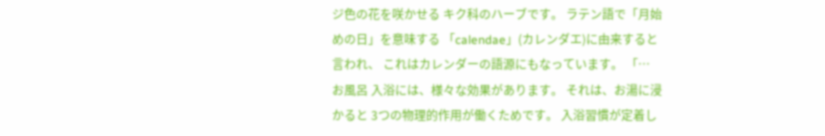ジ色の花を咲かせる キク科のハーブです。 ラテン語で「月始めの日」を意味する 「calendae」(カレンダエ)に由来すると言われ、 これはカレンダーの語源にもなっています。 「…
お風呂 入浴には、様々な効果があります。 それは、お湯に浸かると 3つの物理的作用が働くためです。 入浴習慣が定着し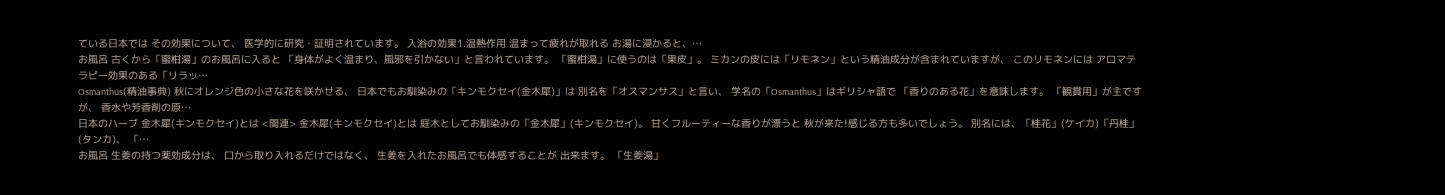ている日本では その効果について、 医学的に研究・証明されています。 入浴の効果1.温熱作用 温まって疲れが取れる お湯に浸かると、…
お風呂 古くから「蜜柑湯」のお風呂に入ると 「身体がよく温まり、風邪を引かない」と言われています。 「蜜柑湯」に使うのは「果皮」。 ミカンの皮には「リモネン」という精油成分が含まれていますが、 このリモネンには アロマテラピー効果のある「リラッ…
Osmanthus(精油事典) 秋にオレンジ色の小さな花を咲かせる、 日本でもお馴染みの「キンモクセイ(金木犀)」は 別名を「オスマンサス」と言い、 学名の「Osmanthus」はギリシャ語で 「香りのある花」を意味します。 「観賞用」が主ですが、 香水や芳香剤の原…
日本のハーブ 金木犀(キンモクセイ)とは <関連> 金木犀(キンモクセイ)とは 庭木としてお馴染みの「金木犀」(キンモクセイ)。 甘くフルーティーな香りが漂うと 秋が来た!感じる方も多いでしょう。 別名には、「桂花」(ケイカ)「丹桂」(タンカ)、 「…
お風呂 生姜の持つ薬効成分は、 口から取り入れるだけではなく、 生姜を入れたお風呂でも体感することが 出来ます。 「生姜湯」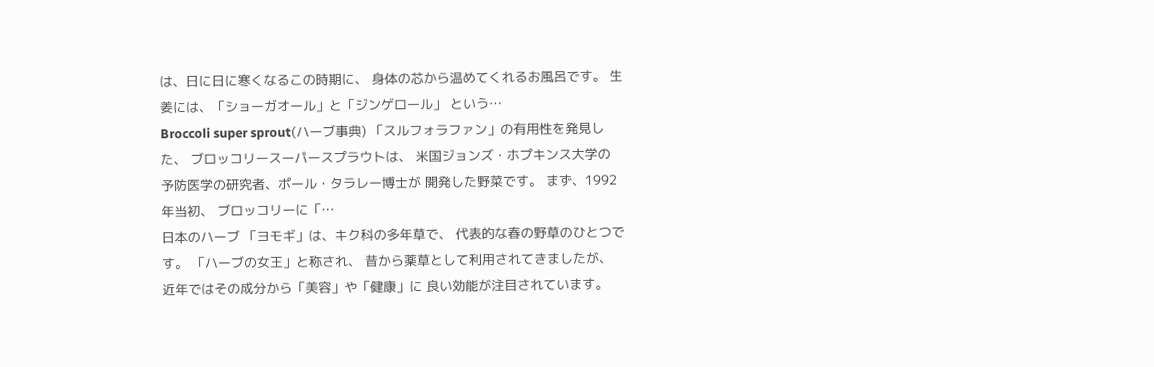は、日に日に寒くなるこの時期に、 身体の芯から温めてくれるお風呂です。 生姜には、「ショーガオール」と「ジンゲロール」 という…
Broccoli super sprout(ハーブ事典) 「スルフォラファン」の有用性を発見した、 ブロッコリースーパースプラウトは、 米国ジョンズ・ホプキンス大学の 予防医学の研究者、ポール・タラレー博士が 開発した野菜です。 まず、1992年当初、 ブロッコリーに「…
日本のハーブ 「ヨモギ」は、キク科の多年草で、 代表的な春の野草のひとつです。 「ハーブの女王」と称され、 昔から薬草として利用されてきましたが、 近年ではその成分から「美容」や「健康」に 良い効能が注目されています。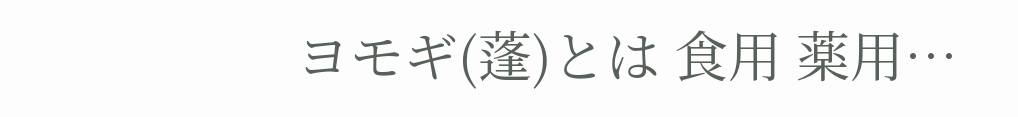ヨモギ(蓬)とは 食用 薬用…